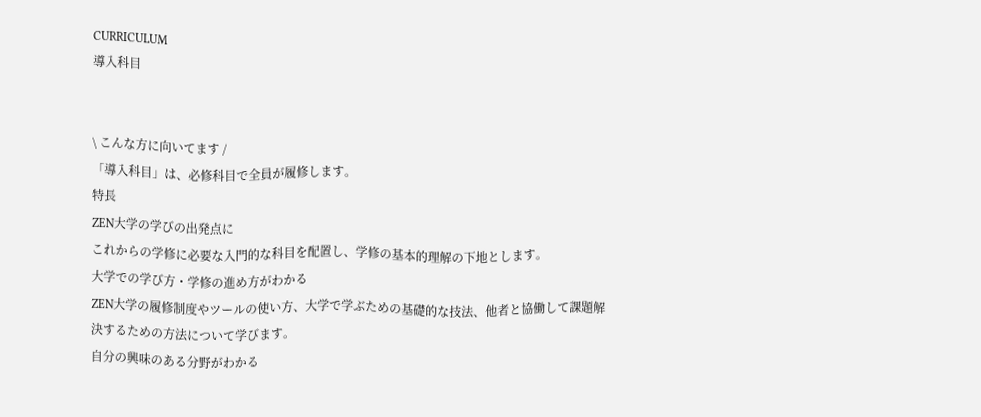CURRICULUM
導入科目


\ こんな方に向いてます /
「導入科目」は、必修科目で全員が履修します。
特長
ZEN大学の学びの出発点に
これからの学修に必要な入門的な科目を配置し、学修の基本的理解の下地とします。
大学での学び方・学修の進め方がわかる
ZEN大学の履修制度やツールの使い方、大学で学ぶための基礎的な技法、他者と協働して課題解決するための方法について学びます。
自分の興味のある分野がわかる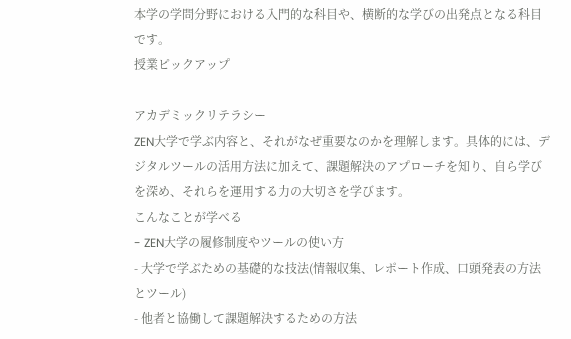本学の学問分野における入門的な科目や、横断的な学びの出発点となる科目です。
授業ピックアップ

アカデミックリテラシー
ZEN大学で学ぶ内容と、それがなぜ重要なのかを理解します。具体的には、デジタルツールの活用方法に加えて、課題解決のアプローチを知り、自ら学びを深め、それらを運用する力の大切さを学びます。
こんなことが学べる
- ZEN大学の履修制度やツールの使い方
- 大学で学ぶための基礎的な技法(情報収集、レポート作成、口頭発表の方法とツール)
- 他者と協働して課題解決するための方法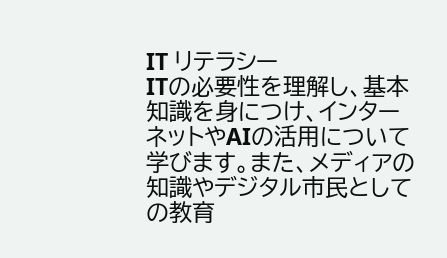IT リテラシー
ITの必要性を理解し、基本知識を身につけ、インターネットやAIの活用について学びます。また、メディアの知識やデジタル市民としての教育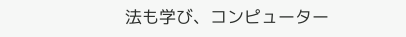法も学び、コンピューター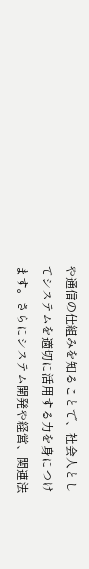や通信の仕組みを知ることで、社会人としてシステムを適切に活用する力を身につけます。さらにシステム開発や経営、関連法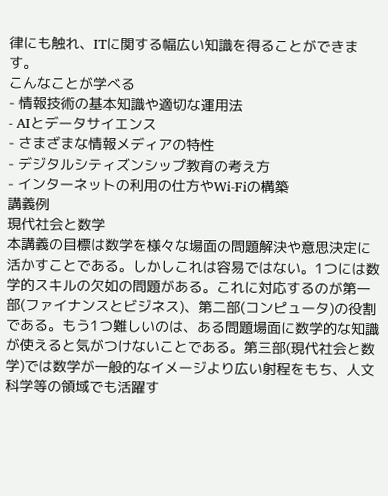律にも触れ、ITに関する幅広い知識を得ることができます。
こんなことが学べる
- 情報技術の基本知識や適切な運用法
- AIとデータサイエンス
- さまざまな情報メディアの特性
- デジタルシティズンシップ教育の考え方
- インターネットの利用の仕方やWi-Fiの構築
講義例
現代社会と数学
本講義の目標は数学を様々な場面の問題解決や意思決定に活かすことである。しかしこれは容易ではない。1つには数学的スキルの欠如の問題がある。これに対応するのが第一部(ファイナンスとビジネス)、第二部(コンピュータ)の役割である。もう1つ難しいのは、ある問題場面に数学的な知識が使えると気がつけないことである。第三部(現代社会と数学)では数学が一般的なイメージより広い射程をもち、人文科学等の領域でも活躍す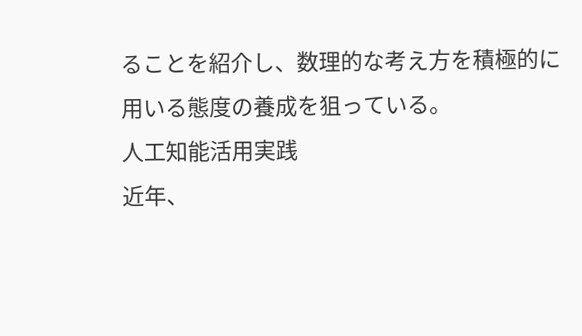ることを紹介し、数理的な考え方を積極的に用いる態度の養成を狙っている。
人工知能活用実践
近年、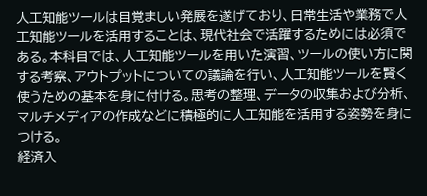人工知能ツールは目覚ましい発展を遂げており、日常生活や業務で人工知能ツールを活用することは、現代社会で活躍するためには必須である。本科目では、人工知能ツールを用いた演習、ツールの使い方に関する考察、アウトプットについての議論を行い、人工知能ツールを賢く使うための基本を身に付ける。思考の整理、データの収集および分析、マルチメディアの作成などに積極的に人工知能を活用する姿勢を身につける。
経済入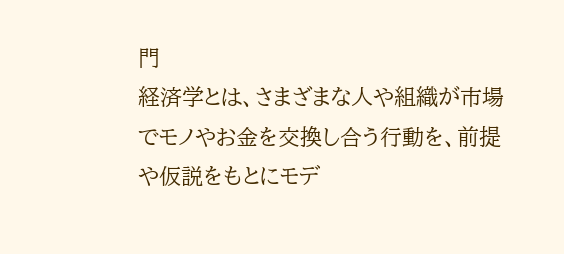門
経済学とは、さまざまな人や組織が市場でモノやお金を交換し合う行動を、前提や仮説をもとにモデ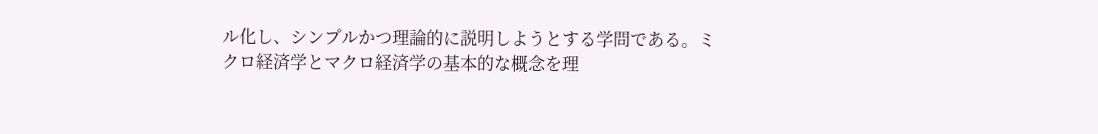ル化し、シンプルかつ理論的に説明しようとする学問である。ミクロ経済学とマクロ経済学の基本的な概念を理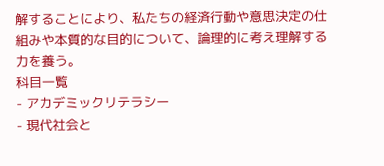解することにより、私たちの経済行動や意思決定の仕組みや本質的な目的について、論理的に考え理解する力を養う。
科目一覧
- アカデミックリテラシー
- 現代社会と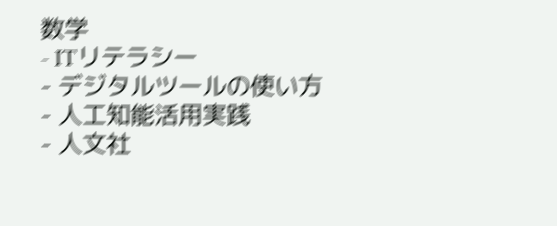数学
- ITリテラシー
- デジタルツールの使い方
- 人工知能活用実践
- 人文社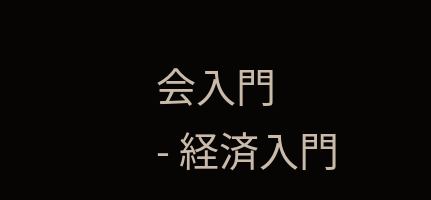会入門
- 経済入門